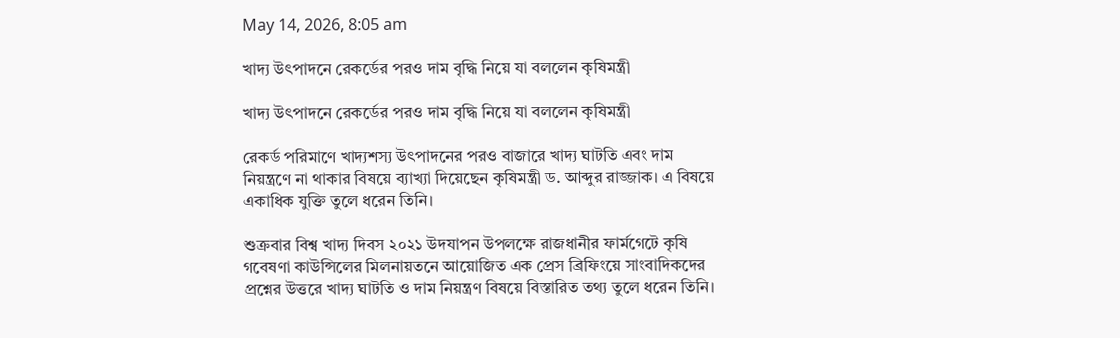May 14, 2026, 8:05 am

খাদ্য উৎপাদনে রেকর্ডের পরও দাম বৃদ্ধি নিয়ে যা বললেন কৃষিমন্ত্রী

খাদ্য উৎপাদনে রেকর্ডের পরও দাম বৃদ্ধি নিয়ে যা বললেন কৃষিমন্ত্রী

রেকর্ড পরিমাণে খাদ্যশস্য উৎপাদনের পরও বাজারে খাদ্য ঘাটতি এবং দাম নিয়ন্ত্রণে না থাকার বিষয়ে ব্যাখ্যা দিয়েছেন কৃষিমন্ত্রী ড. আব্দুর রাজ্জাক। এ বিষয়ে একাধিক যুক্তি তুলে ধরেন তিনি।

শুক্রবার বিশ্ব খাদ্য দিবস ২০২১ উদযাপন উপলক্ষে রাজধানীর ফার্মগেটে কৃষি গবেষণা কাউন্সিলের মিলনায়তনে আয়োজিত এক প্রেস ব্রিফিংয়ে সাংবাদিকদের প্রশ্নের উত্তরে খাদ্য ঘাটতি ও দাম নিয়ন্ত্রণ বিষয়ে বিস্তারিত তথ্য তুলে ধরেন তিনি।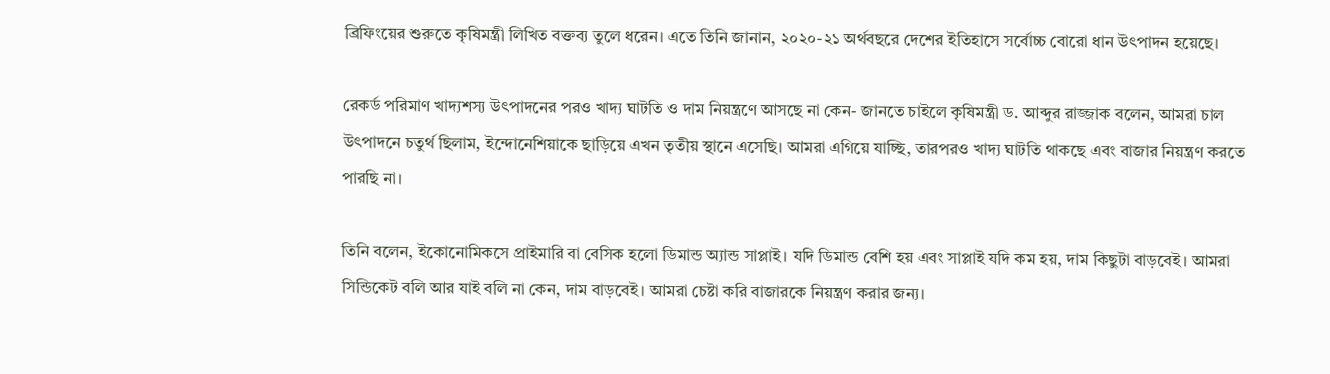ব্রিফিংয়ের শুরুতে কৃষিমন্ত্রী লিখিত বক্তব্য তুলে ধরেন। এতে তিনি জানান, ২০২০-২১ অর্থবছরে দেশের ইতিহাসে সর্বোচ্চ বোরো ধান উৎপাদন হয়েছে।

রেকর্ড পরিমাণ খাদ্যশস্য উৎপাদনের পরও খাদ্য ঘাটতি ও দাম নিয়ন্ত্রণে আসছে না কেন- জানতে চাইলে কৃষিমন্ত্রী ড. আব্দুর রাজ্জাক বলেন, আমরা চাল উৎপাদনে চতুর্থ ছিলাম, ইন্দোনেশিয়াকে ছাড়িয়ে এখন তৃতীয় স্থানে এসেছি। আমরা এগিয়ে যাচ্ছি, তারপরও খাদ্য ঘাটতি থাকছে এবং বাজার নিয়ন্ত্রণ করতে পারছি না।

তিনি বলেন, ইকোনোমিকসে প্রাইমারি বা বেসিক হলো ডিমান্ড অ্যান্ড সাপ্লাই। যদি ডিমান্ড বেশি হয় এবং সাপ্লাই যদি কম হয়, দাম কিছুটা বাড়বেই। আমরা সিন্ডিকেট বলি আর যাই বলি না কেন, দাম বাড়বেই। আমরা চেষ্টা করি বাজারকে নিয়ন্ত্রণ করার জন্য।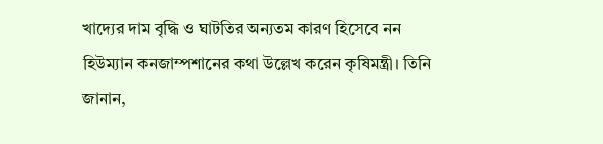খাদ্যের দাম বৃদ্ধি ও ঘাটতির অন্যতম কারণ হিসেবে নন হিউম্যান কনজাম্পশানের কথা উল্লেখ করেন কৃষিমন্ত্রী। তিনি জানান,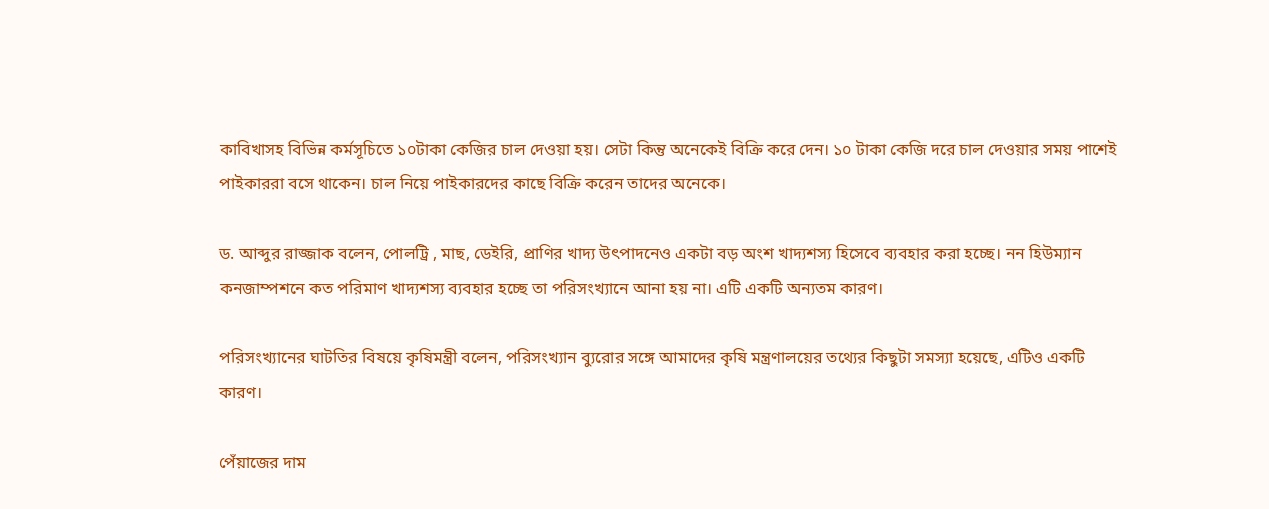কাবিখাসহ বিভিন্ন কর্মসূচিতে ১০টাকা কেজির চাল দেওয়া হয়। সেটা কিন্তু অনেকেই বিক্রি করে দেন। ১০ টাকা কেজি দরে চাল দেওয়ার সময় পাশেই পাইকাররা বসে থাকেন। চাল নিয়ে পাইকারদের কাছে বিক্রি করেন তাদের অনেকে।

ড. আব্দুর রাজ্জাক বলেন, পোলট্রি , মাছ, ডেইরি, প্রাণির খাদ্য উৎপাদনেও একটা বড় অংশ খাদ্যশস্য হিসেবে ব্যবহার করা হচ্ছে। নন হিউম্যান কনজাম্পশনে কত পরিমাণ খাদ্যশস্য ব্যবহার হচ্ছে তা পরিসংখ্যানে আনা হয় না। এটি একটি অন্যতম কারণ।

পরিসংখ্যানের ঘাটতির বিষয়ে কৃষিমন্ত্রী বলেন, পরিসংখ্যান ব্যুরোর সঙ্গে আমাদের কৃষি মন্ত্রণালয়ের তথ্যের কিছুটা সমস্যা হয়েছে, এটিও একটি কারণ।

পেঁয়াজের দাম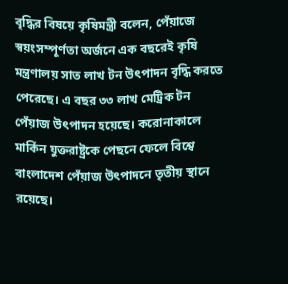বৃদ্ধির বিষয়ে কৃষিমন্ত্রী বলেন, পেঁয়াজে স্বয়ংসম্পূর্ণতা অর্জনে এক বছরেই কৃষি মন্ত্রণালয় সাত লাখ টন উৎপাদন বৃদ্ধি করতে পেরেছে। এ বছর ৩৩ লাখ মেট্রিক টন পেঁয়াজ উৎপাদন হয়েছে। করোনাকালে মার্কিন যুক্তরাষ্ট্রকে পেছনে ফেলে বিশ্বে বাংলাদেশ পেঁয়াজ উৎপাদনে তৃতীয় স্থানে রয়েছে।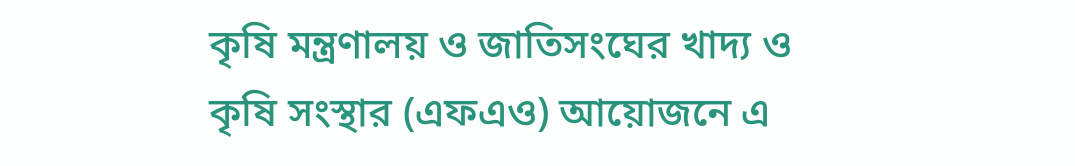কৃষি মন্ত্রণালয় ও জাতিসংঘের খাদ্য ও কৃষি সংস্থার (এফএও) আয়োজনে এ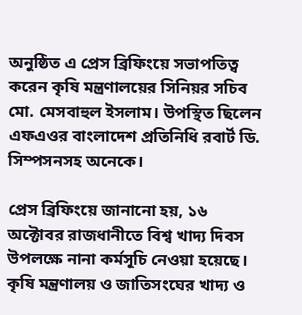অনুষ্ঠিত এ প্রেস ব্রিফিংয়ে সভাপতিত্ব করেন কৃষি মন্ত্রণালয়ের সিনিয়র সচিব মো. মেসবাহুল ইসলাম। উপস্থিত ছিলেন এফএওর বাংলাদেশ প্রতিনিধি রবার্ট ডি. সিম্পসনসহ অনেকে।

প্রেস ব্রিফিংয়ে জানানো হয়, ১৬ অক্টোবর রাজধানীতে বিশ্ব খাদ্য দিবস উপলক্ষে নানা কর্মসূচি নেওয়া হয়েছে। কৃষি মন্ত্রণালয় ও জাতিসংঘের খাদ্য ও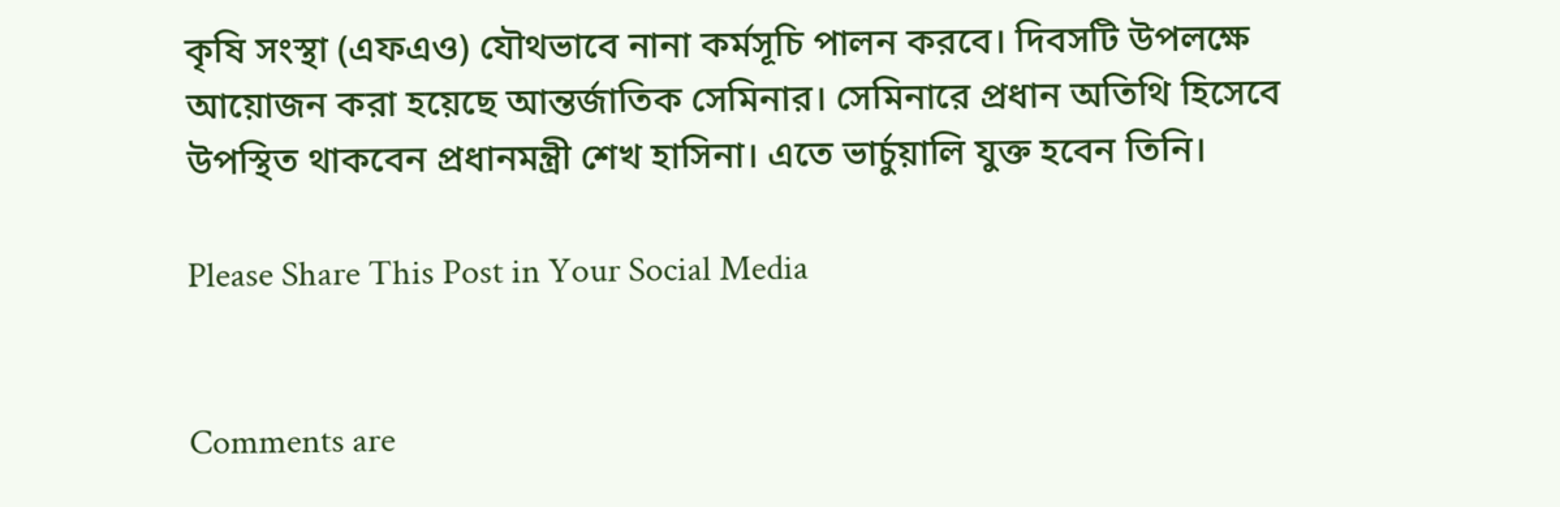কৃষি সংস্থা (এফএও) যৌথভাবে নানা কর্মসূচি পালন করবে। দিবসটি উপলক্ষে আয়োজন করা হয়েছে আন্তর্জাতিক সেমিনার। সেমিনারে প্রধান অতিথি হিসেবে উপস্থিত থাকবেন প্রধানমন্ত্রী শেখ হাসিনা। এতে ভার্চুয়ালি যুক্ত হবেন তিনি।

Please Share This Post in Your Social Media


Comments are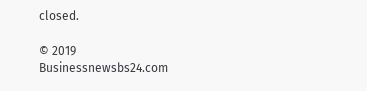closed.

© 2019 Businessnewsbs24.com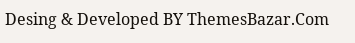Desing & Developed BY ThemesBazar.Com